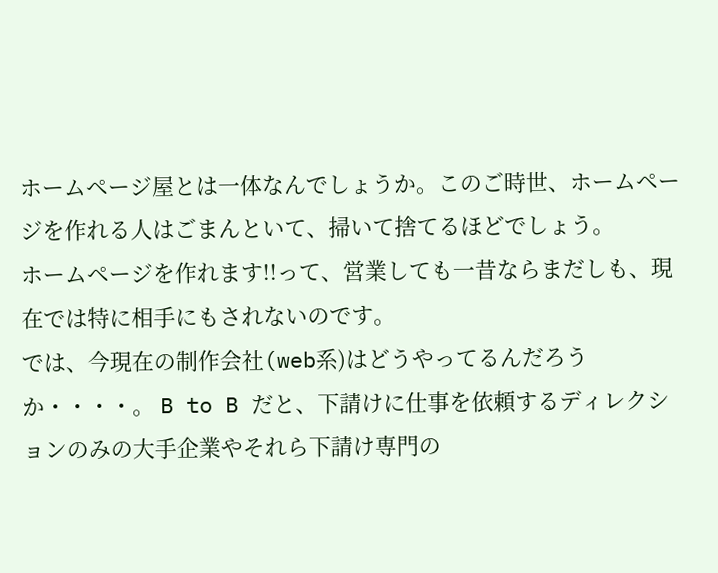ホームページ屋とは一体なんでしょうか。このご時世、ホームページを作れる人はごまんといて、掃いて捨てるほどでしょう。
ホームページを作れます!!って、営業しても一昔ならまだしも、現在では特に相手にもされないのです。
では、今現在の制作会社(web系)はどうやってるんだろうか・・・・。 B to B だと、下請けに仕事を依頼するディレクションのみの大手企業やそれら下請け専門の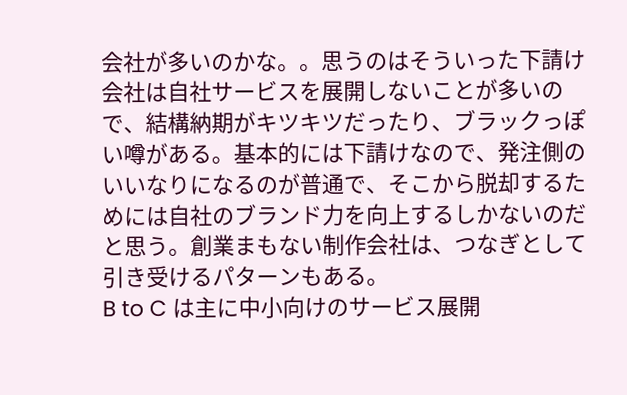会社が多いのかな。。思うのはそういった下請け会社は自社サービスを展開しないことが多いので、結構納期がキツキツだったり、ブラックっぽい噂がある。基本的には下請けなので、発注側のいいなりになるのが普通で、そこから脱却するためには自社のブランド力を向上するしかないのだと思う。創業まもない制作会社は、つなぎとして引き受けるパターンもある。
B to C は主に中小向けのサービス展開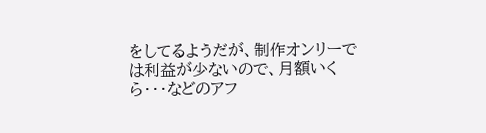をしてるようだが、制作オンリーでは利益が少ないので、月額いくら・・・などのアフ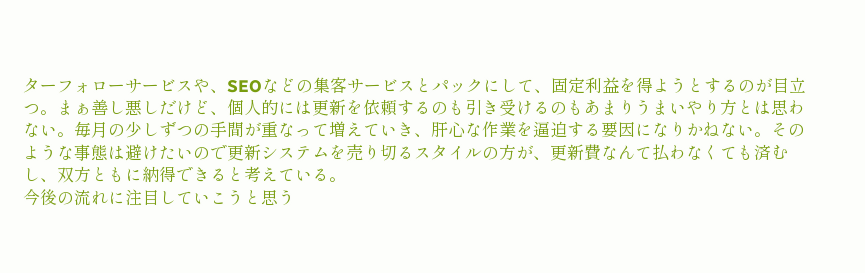ターフォローサービスや、SEOなどの集客サービスとパックにして、固定利益を得ようとするのが目立つ。まぁ善し悪しだけど、個人的には更新を依頼するのも引き受けるのもあまりうまいやり方とは思わない。毎月の少しずつの手間が重なって増えていき、肝心な作業を逼迫する要因になりかねない。そのような事態は避けたいので更新システムを売り切るスタイルの方が、更新費なんて払わなくても済むし、双方ともに納得できると考えている。
今後の流れに注目していこうと思う